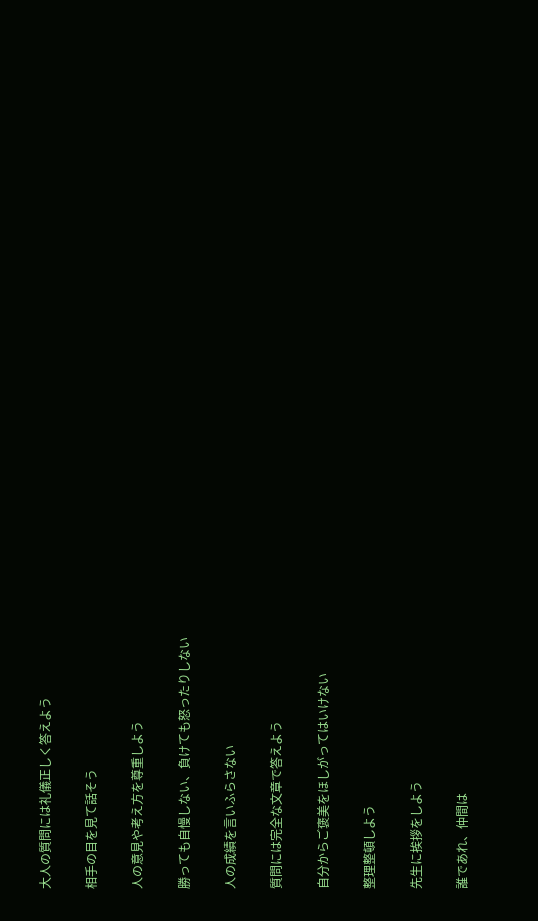大人の質問には礼儀正しく答えよう

相手の目を見て話そう

人の意見や考え方を尊重しよう

勝っても自慢しない、負けても怒ったりしない

人の成績を言いふらさない

質問には完全な文章で答えよう

自分からご褒美をほしがってはいけない

整理整頓しよう

先生に挨拶をしよう

誰であれ、仲間は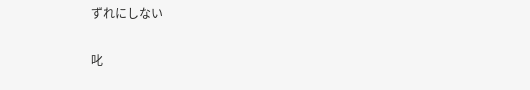ずれにしない

叱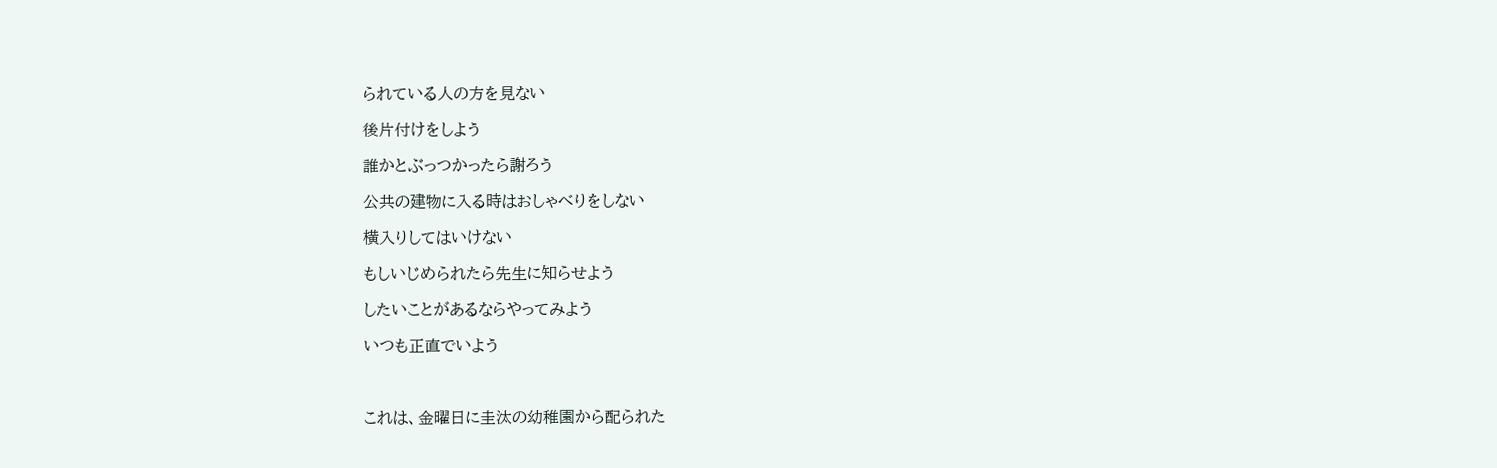られている人の方を見ない

後片付けをしよう

誰かとぶっつかったら謝ろう

公共の建物に入る時はおしゃべりをしない

横入りしてはいけない

もしいじめられたら先生に知らせよう

したいことがあるならやってみよう

いつも正直でいよう



これは、金曜日に圭汰の幼稚園から配られた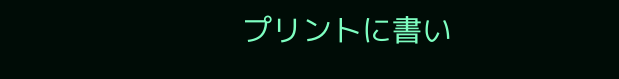プリントに書い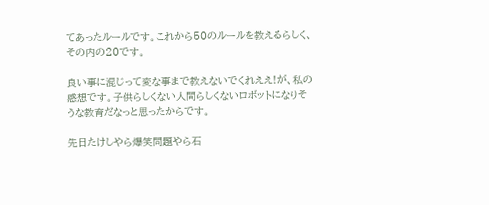てあったルールです。これから50のルールを教えるらしく、その内の20です。

良い事に混じって変な事まで教えないでくれええ!が、私の感想です。子供らしくない人間らしくないロボットになりそうな教育だなっと思ったからです。

先日たけしやら爆笑問題やら石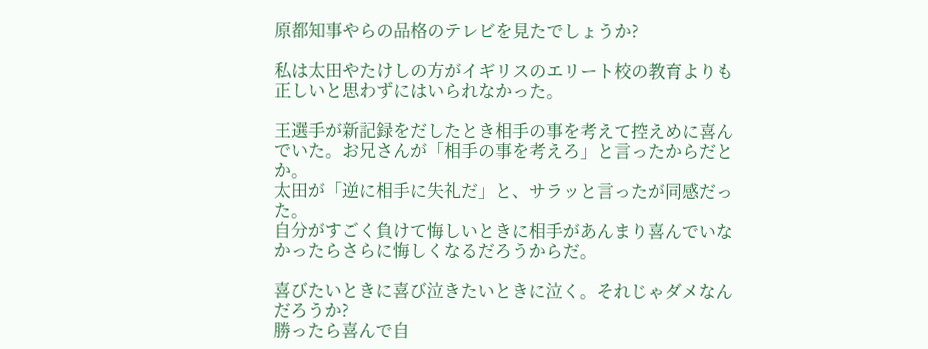原都知事やらの品格のテレビを見たでしょうか?

私は太田やたけしの方がイギリスのエリート校の教育よりも正しいと思わずにはいられなかった。

王選手が新記録をだしたとき相手の事を考えて控えめに喜んでいた。お兄さんが「相手の事を考えろ」と言ったからだとか。
太田が「逆に相手に失礼だ」と、サラッと言ったが同感だった。
自分がすごく負けて悔しいときに相手があんまり喜んでいなかったらさらに悔しくなるだろうからだ。

喜びたいときに喜び泣きたいときに泣く。それじゃダメなんだろうか?
勝ったら喜んで自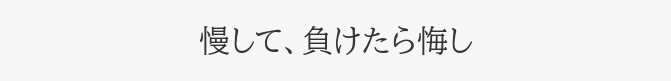慢して、負けたら悔し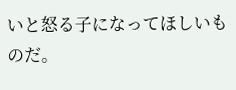いと怒る子になってほしいものだ。